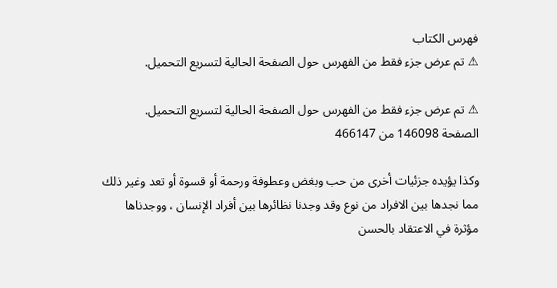فهرس الكتاب
⚠ تم عرض جزء فقط من الفهرس حول الصفحة الحالية لتسريع التحميل.

⚠ تم عرض جزء فقط من الفهرس حول الصفحة الحالية لتسريع التحميل.
الصفحة 146098 من 466147

وكذا يؤيده جزئيات أخرى من حب وبغض وعطوفة ورحمة أو قسوة أو تعد وغير ذلك مما نجدها بين الافراد من نوع وقد وجدنا نظائرها بين أفراد الإنسان ، ووجدناها مؤثرة في الاعتقاد بالحسن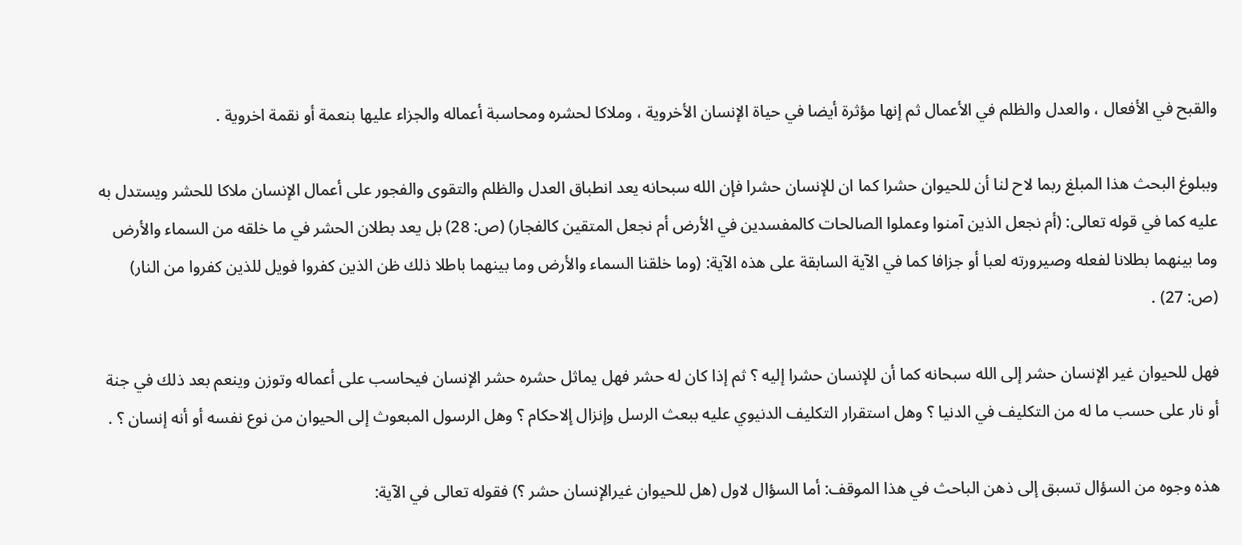والقبح في الأفعال ، والعدل والظلم في الأعمال ثم إنها مؤثرة أيضا في حياة الإنسان الأخروية ، وملاكا لحشره ومحاسبة أعماله والجزاء عليها بنعمة أو نقمة اخروية .

وببلوغ البحث هذا المبلغ ربما لاح لنا أن للحيوان حشرا كما ان للإنسان حشرا فإن الله سبحانه يعد انطباق العدل والظلم والتقوى والفجور على أعمال الإنسان ملاكا للحشر ويستدل به عليه كما في قوله تعالى: (أم نجعل الذين آمنوا وعملوا الصالحات كالمفسدين في الأرض أم نجعل المتقين كالفجار) (ص: 28) بل يعد بطلان الحشر في ما خلقه من السماء والأرض وما بينهما بطلانا لفعله وصيرورته لعبا أو جزافا كما في الآية السابقة على هذه الآية: (وما خلقنا السماء والأرض وما بينهما باطلا ذلك ظن الذين كفروا فويل للذين كفروا من النار) (ص: 27) .

فهل للحيوان غير الإنسان حشر إلى الله سبحانه كما أن للإنسان حشرا إليه ؟ ثم إذا كان له حشر فهل يماثل حشره حشر الإنسان فيحاسب على أعماله وتوزن وينعم بعد ذلك في جنة أو نار على حسب ما له من التكليف في الدنيا ؟ وهل استقرار التكليف الدنيوي عليه ببعث الرسل وإنزال إلاحكام ؟ وهل الرسول المبعوث إلى الحيوان من نوع نفسه أو أنه إنسان ؟ .

هذه وجوه من السؤال تسبق إلى ذهن الباحث في هذا الموقف: أما السؤال لاول (هل للحيوان غيرالإنسان حشر ؟) فقوله تعالى في الآية: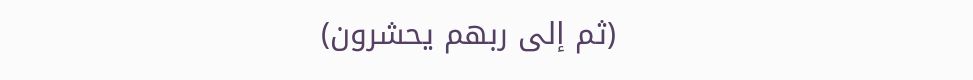(ثم إلى ربهم يحشرون)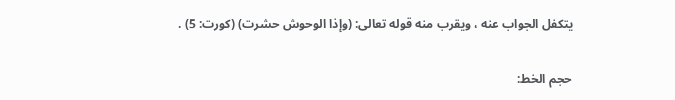يتكفل الجواب عنه ، ويقرب منه قوله تعالى: (وإذا الوحوش حشرت) (كورت: 5) .

حجم الخط: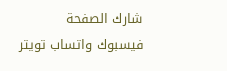شارك الصفحة
فيسبوك واتساب تويتر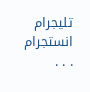تليجرام انستجرام
. . .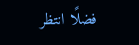فضلًا انتظر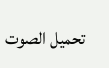تحميل الصوت